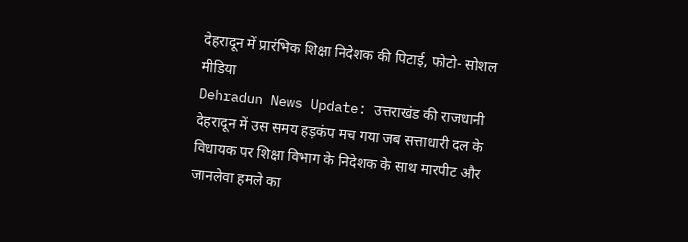देहरादून में प्रारंभिक शिक्षा निदेशक की पिटाई, फोटो- सोशल मीडिया
Dehradun News Update: उत्तराखंड की राजधानी देहरादून में उस समय हड़कंप मच गया जब सत्ताधारी दल के विधायक पर शिक्षा विभाग के निदेशक के साथ मारपीट और जानलेवा हमले का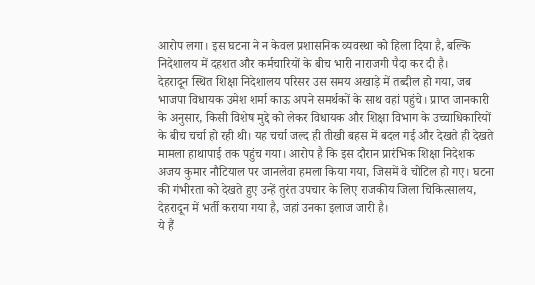आरोप लगा। इस घटना ने न केवल प्रशासनिक व्यवस्था को हिला दिया है, बल्कि निदेशालय में दहशत और कर्मचारियों के बीच भारी नाराजगी पैदा कर दी है।
देहरादून स्थित शिक्षा निदेशालय परिसर उस समय अखाड़े में तब्दील हो गया, जब भाजपा विधायक उमेश शर्मा काऊ अपने समर्थकों के साथ वहां पहुंचे। प्राप्त जानकारी के अनुसार, किसी विशेष मुद्दे को लेकर विधायक और शिक्षा विभाग के उच्चाधिकारियों के बीच चर्चा हो रही थी। यह चर्चा जल्द ही तीखी बहस में बदल गई और देखते ही देखते मामला हाथापाई तक पहुंच गया। आरोप है कि इस दौरान प्रारंभिक शिक्षा निदेशक अजय कुमार नौटियाल पर जानलेवा हमला किया गया, जिसमें वे चोटिल हो गए। घटना की गंभीरता को देखते हुए उन्हें तुरंत उपचार के लिए राजकीय जिला चिकित्सालय, देहरादून में भर्ती कराया गया है, जहां उनका इलाज जारी है।
ये हैं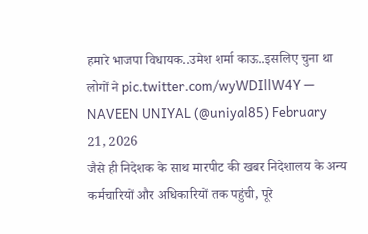हमारे भाजपा विधायक..उमेश शर्मा काऊ..इसलिए चुना था लोगों ने pic.twitter.com/wyWDIllW4Y — NAVEEN UNIYAL (@uniyal85) February 21, 2026
जैसे ही निदेशक के साथ मारपीट की खबर निदेशालय के अन्य कर्मचारियों और अधिकारियों तक पहुंची, पूरे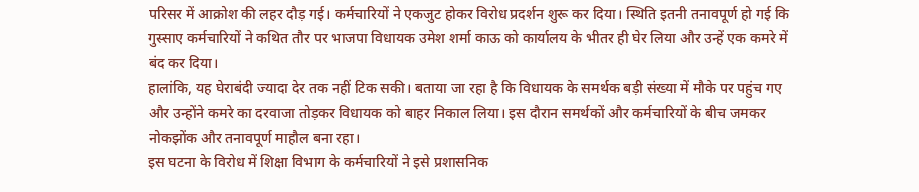परिसर में आक्रोश की लहर दौड़ गई। कर्मचारियों ने एकजुट होकर विरोध प्रदर्शन शुरू कर दिया। स्थिति इतनी तनावपूर्ण हो गई कि गुस्साए कर्मचारियों ने कथित तौर पर भाजपा विधायक उमेश शर्मा काऊ को कार्यालय के भीतर ही घेर लिया और उन्हें एक कमरे में बंद कर दिया।
हालांकि, यह घेराबंदी ज्यादा देर तक नहीं टिक सकी। बताया जा रहा है कि विधायक के समर्थक बड़ी संख्या में मौके पर पहुंच गए और उन्होंने कमरे का दरवाजा तोड़कर विधायक को बाहर निकाल लिया। इस दौरान समर्थकों और कर्मचारियों के बीच जमकर नोकझोंक और तनावपूर्ण माहौल बना रहा।
इस घटना के विरोध में शिक्षा विभाग के कर्मचारियों ने इसे प्रशासनिक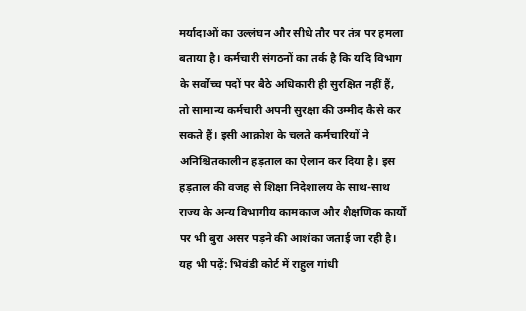मर्यादाओं का उल्लंघन और सीधे तौर पर तंत्र पर हमला बताया है। कर्मचारी संगठनों का तर्क है कि यदि विभाग के सर्वोच्च पदों पर बैठे अधिकारी ही सुरक्षित नहीं हैं, तो सामान्य कर्मचारी अपनी सुरक्षा की उम्मीद कैसे कर सकते हैं। इसी आक्रोश के चलते कर्मचारियों ने अनिश्चितकालीन हड़ताल का ऐलान कर दिया है। इस हड़ताल की वजह से शिक्षा निदेशालय के साथ-साथ राज्य के अन्य विभागीय कामकाज और शैक्षणिक कार्यों पर भी बुरा असर पड़ने की आशंका जताई जा रही है।
यह भी पढ़ें: भिवंडी कोर्ट में राहुल गांधी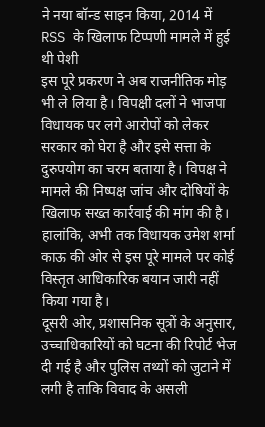ने नया बॉन्ड साइन किया, 2014 में RSS के खिलाफ टिप्पणी मामले में हुई थी पेशी
इस पूरे प्रकरण ने अब राजनीतिक मोड़ भी ले लिया है। विपक्षी दलों ने भाजपा विधायक पर लगे आरोपों को लेकर सरकार को घेरा है और इसे सत्ता के दुरुपयोग का चरम बताया है। विपक्ष ने मामले की निष्पक्ष जांच और दोषियों के खिलाफ सख्त कार्रवाई की मांग की है। हालांकि, अभी तक विधायक उमेश शर्मा काऊ की ओर से इस पूरे मामले पर कोई विस्तृत आधिकारिक बयान जारी नहीं किया गया है।
दूसरी ओर, प्रशासनिक सूत्रों के अनुसार, उच्चाधिकारियों को घटना की रिपोर्ट भेज दी गई है और पुलिस तथ्यों को जुटाने में लगी है ताकि विवाद के असली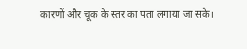कारणों और चूक के स्तर का पता लगाया जा सके।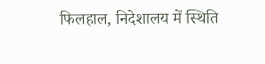फिलहाल, निदेशालय में स्थिति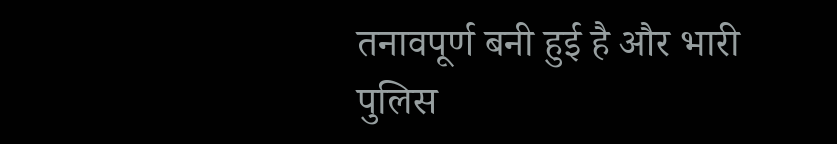तनावपूर्ण बनी हुई है और भारी पुलिस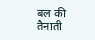बल की तैनाती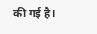की गई है।